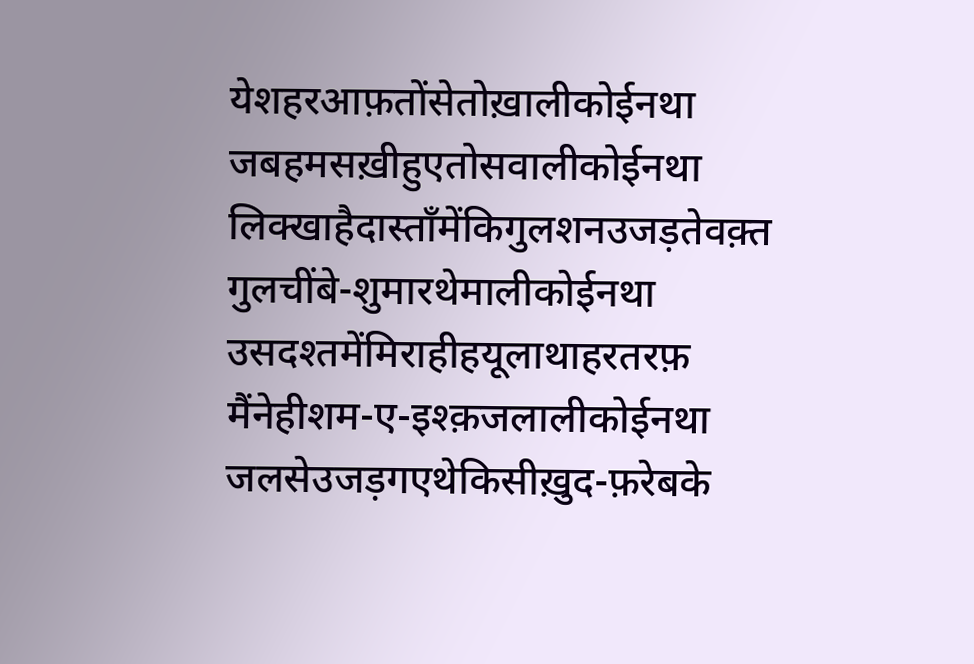येशहरआफ़तोंसेतोख़ालीकोईनथा
जबहमसख़ीहुएतोसवालीकोईनथा
लिक्खाहैदास्ताँमेंकिगुलशनउजड़तेवक़्त
गुलचींबे-शुमारथेमालीकोईनथा
उसदश्तमेंमिराहीहयूलाथाहरतरफ़
मैंनेहीशम-ए-इश्क़जलालीकोईनथा
जलसेउजड़गएथेकिसीख़ुद-फ़रेबके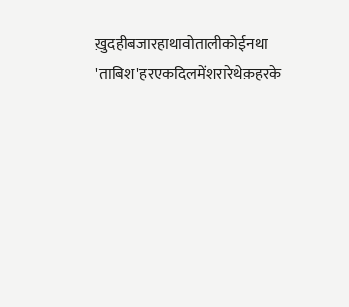ख़ुदहीबजारहाथावोतालीकोईनथा
'ताबिश'हरएकदिलमेंशरारेथेक़हरके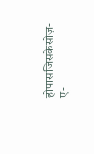होपासजिसकेसोज़-ए-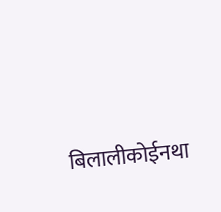बिलालीकोईनथा